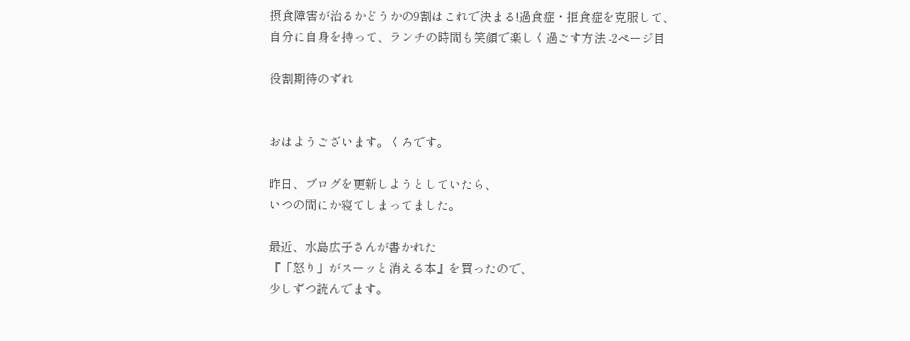摂食障害が治るかどうかの9割はこれで決まる!過食症・拒食症を克服して、自分に自身を持って、ランチの時間も笑顔で楽しく過ごす方法 -2ページ目

役割期待のずれ


おはようございます。くろです。

昨日、ブログを更新しようとしていたら、
いつの間にか寝てしまってました。

最近、水島広子さんが書かれた
『「怒り」がスーッと消える本』を買ったので、
少しずつ読んでます。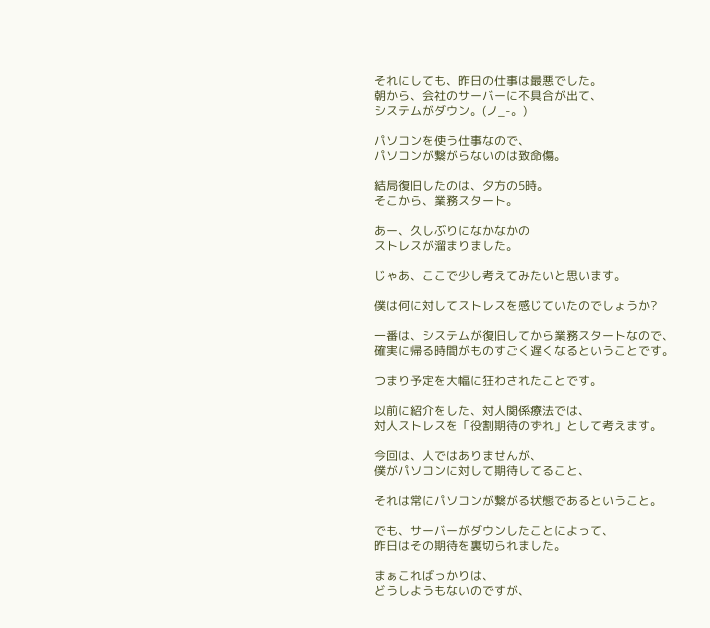それにしても、昨日の仕事は最悪でした。
朝から、会社のサーバーに不具合が出て、
システムがダウン。(ノ_-。)

パソコンを使う仕事なので、
パソコンが繋がらないのは致命傷。

結局復旧したのは、夕方の5時。
そこから、業務スタート。

あー、久しぶりになかなかの
ストレスが溜まりました。

じゃあ、ここで少し考えてみたいと思います。

僕は何に対してストレスを感じていたのでしょうか?

一番は、システムが復旧してから業務スタートなので、
確実に帰る時間がものすごく遅くなるということです。

つまり予定を大幅に狂わされたことです。

以前に紹介をした、対人関係療法では、
対人ストレスを「役割期待のずれ」として考えます。

今回は、人ではありませんが、
僕がパソコンに対して期待してること、

それは常にパソコンが繋がる状態であるということ。

でも、サーバーがダウンしたことによって、
昨日はその期待を裏切られました。

まぁこればっかりは、
どうしようもないのですが、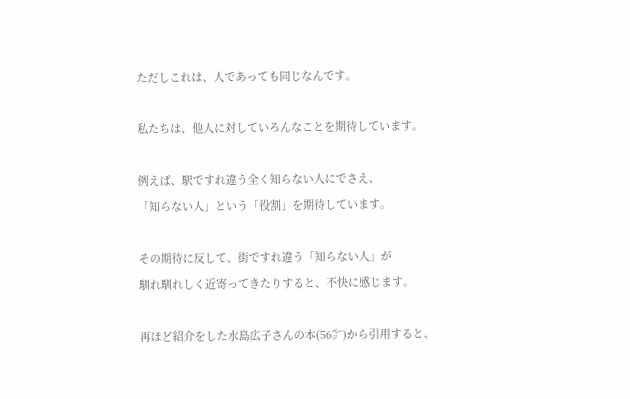ただしこれは、人であっても同じなんです。

私たちは、他人に対していろんなことを期待しています。

例えば、駅ですれ違う全く知らない人にでさえ、
「知らない人」という「役割」を期待しています。

その期待に反して、街ですれ違う「知らない人」が
馴れ馴れしく近寄ってきたりすると、不快に感じます。

再ほど紹介をした水島広子さんの本(56㌻)から引用すると、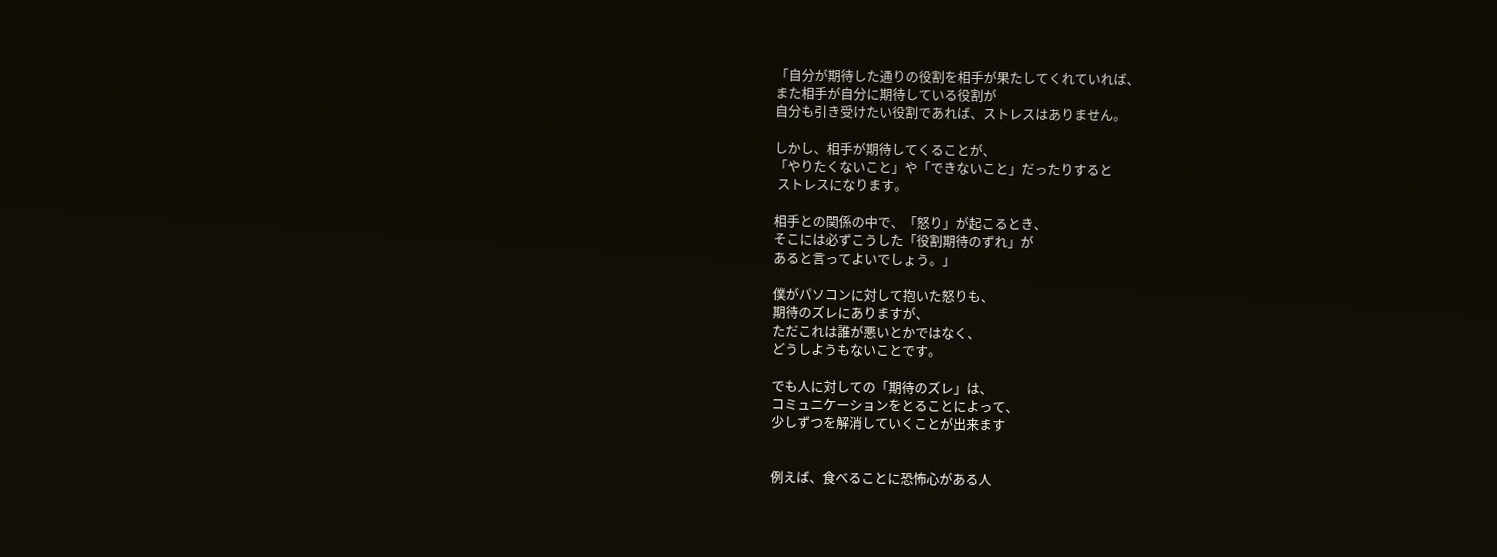「自分が期待した通りの役割を相手が果たしてくれていれば、
また相手が自分に期待している役割が
自分も引き受けたい役割であれば、ストレスはありません。

しかし、相手が期待してくることが、
「やりたくないこと」や「できないこと」だったりすると
 ストレスになります。

相手との関係の中で、「怒り」が起こるとき、
そこには必ずこうした「役割期待のずれ」が
あると言ってよいでしょう。」

僕がパソコンに対して抱いた怒りも、
期待のズレにありますが、
ただこれは誰が悪いとかではなく、
どうしようもないことです。

でも人に対しての「期待のズレ」は、
コミュニケーションをとることによって、
少しずつを解消していくことが出来ます


例えば、食べることに恐怖心がある人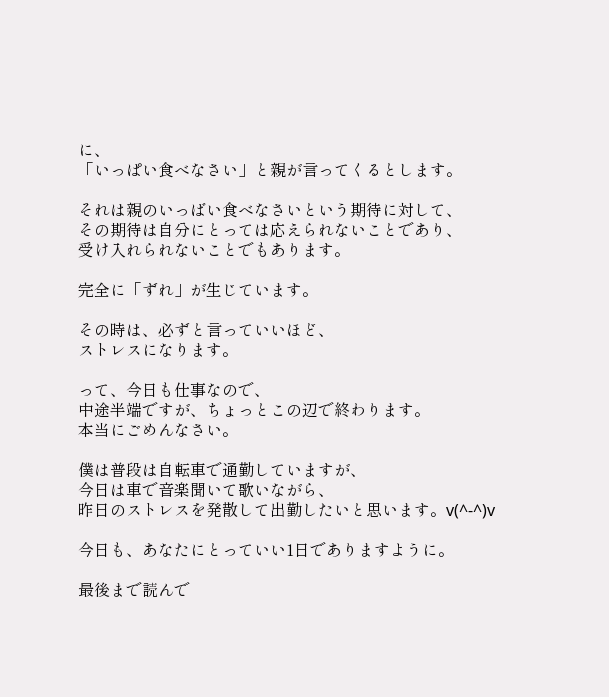に、
「いっぱい食べなさい」と親が言ってくるとします。

それは親のいっばい食べなさいという期待に対して、
その期待は自分にとっては応えられないことであり、
受け入れられないことでもあります。

完全に「ずれ」が生じています。

その時は、必ずと言っていいほど、
ストレスになります。

って、今日も仕事なので、
中途半端ですが、ちょっとこの辺で終わります。
本当にごめんなさい。

僕は普段は自転車で通勤していますが、
今日は車で音楽聞いて歌いながら、
昨日のストレスを発散して出勤したいと思います。v(^-^)v

今日も、あなたにとっていい1日でありますように。

最後まで読んで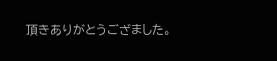頂きありがとうござました。